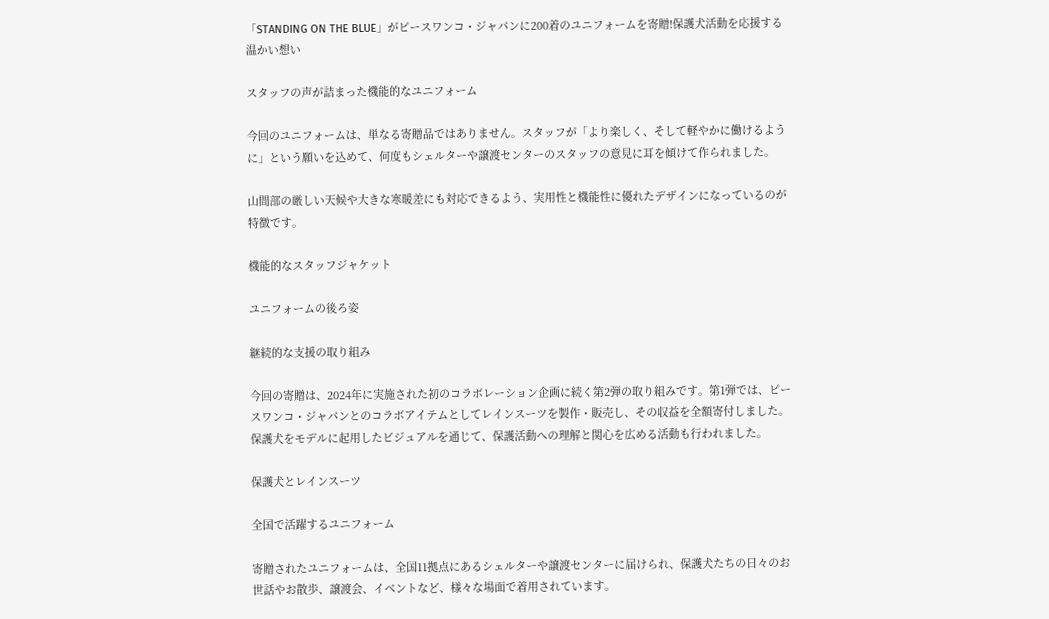「STANDING ON THE BLUE」がピースワンコ・ジャパンに200着のユニフォームを寄贈!保護犬活動を応援する温かい想い

スタッフの声が詰まった機能的なユニフォーム

今回のユニフォームは、単なる寄贈品ではありません。スタッフが「より楽しく、そして軽やかに働けるように」という願いを込めて、何度もシェルターや譲渡センターのスタッフの意見に耳を傾けて作られました。

山間部の厳しい天候や大きな寒暖差にも対応できるよう、実用性と機能性に優れたデザインになっているのが特徴です。

機能的なスタッフジャケット

ユニフォームの後ろ姿

継続的な支援の取り組み

今回の寄贈は、2024年に実施された初のコラボレーション企画に続く第2弾の取り組みです。第1弾では、ピースワンコ・ジャパンとのコラボアイテムとしてレインスーツを製作・販売し、その収益を全額寄付しました。保護犬をモデルに起用したビジュアルを通じて、保護活動への理解と関心を広める活動も行われました。

保護犬とレインスーツ

全国で活躍するユニフォーム

寄贈されたユニフォームは、全国11拠点にあるシェルターや譲渡センターに届けられ、保護犬たちの日々のお世話やお散歩、譲渡会、イベントなど、様々な場面で着用されています。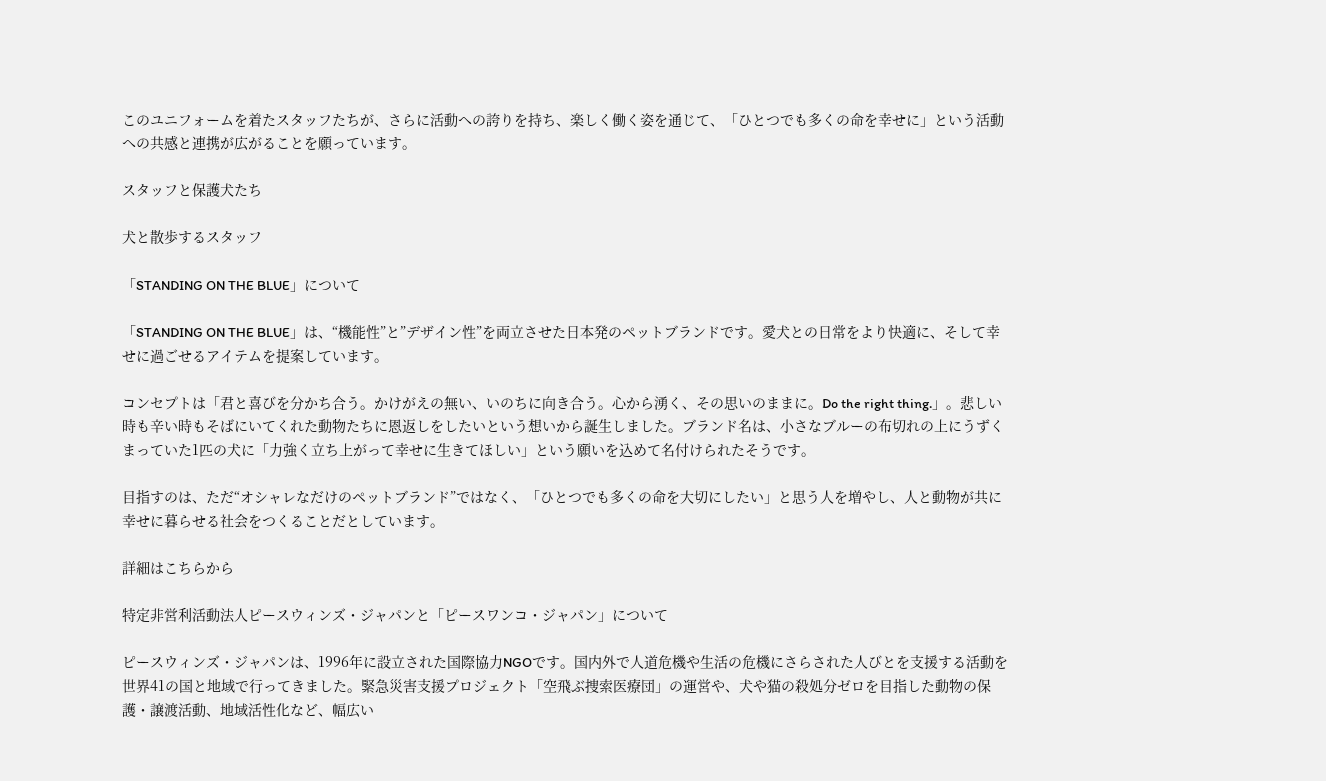このユニフォームを着たスタッフたちが、さらに活動への誇りを持ち、楽しく働く姿を通じて、「ひとつでも多くの命を幸せに」という活動への共感と連携が広がることを願っています。

スタッフと保護犬たち

犬と散歩するスタッフ

「STANDING ON THE BLUE」について

「STANDING ON THE BLUE」は、“機能性”と”デザイン性”を両立させた日本発のペットブランドです。愛犬との日常をより快適に、そして幸せに過ごせるアイテムを提案しています。

コンセプトは「君と喜びを分かち合う。かけがえの無い、いのちに向き合う。心から湧く、その思いのままに。Do the right thing.」。悲しい時も辛い時もそばにいてくれた動物たちに恩返しをしたいという想いから誕生しました。ブランド名は、小さなブルーの布切れの上にうずくまっていた1匹の犬に「力強く立ち上がって幸せに生きてほしい」という願いを込めて名付けられたそうです。

目指すのは、ただ“オシャレなだけのペットブランド”ではなく、「ひとつでも多くの命を大切にしたい」と思う人を増やし、人と動物が共に幸せに暮らせる社会をつくることだとしています。

詳細はこちらから

特定非営利活動法人ピースウィンズ・ジャパンと「ピースワンコ・ジャパン」について

ピースウィンズ・ジャパンは、1996年に設立された国際協力NGOです。国内外で人道危機や生活の危機にさらされた人びとを支援する活動を世界41の国と地域で行ってきました。緊急災害支援プロジェクト「空飛ぶ捜索医療団」の運営や、犬や猫の殺処分ゼロを目指した動物の保護・譲渡活動、地域活性化など、幅広い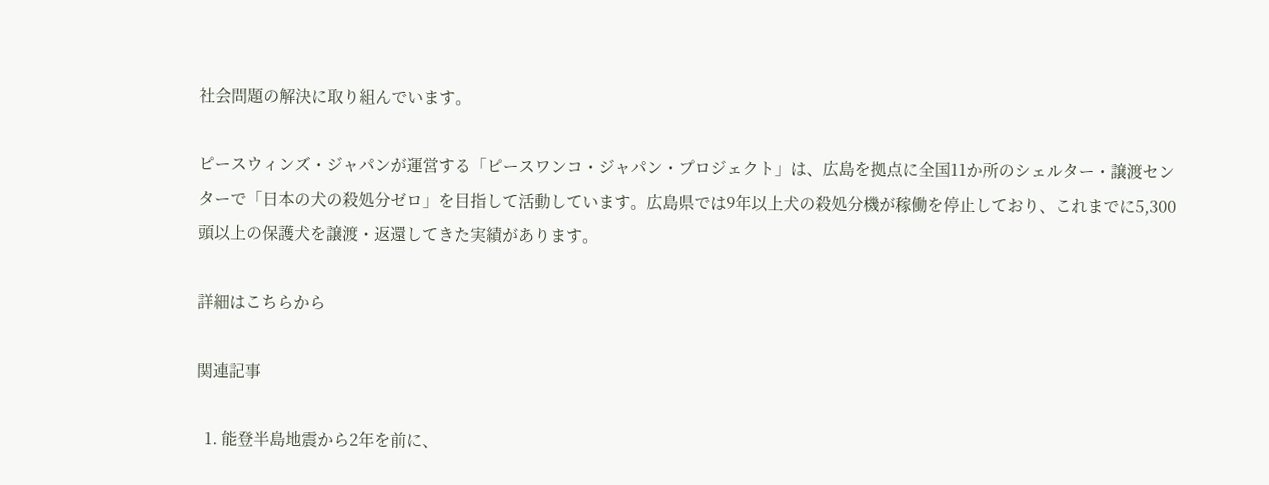社会問題の解決に取り組んでいます。

ピースウィンズ・ジャパンが運営する「ピースワンコ・ジャパン・プロジェクト」は、広島を拠点に全国11か所のシェルター・譲渡センターで「日本の犬の殺処分ゼロ」を目指して活動しています。広島県では9年以上犬の殺処分機が稼働を停止しており、これまでに5,300頭以上の保護犬を譲渡・返還してきた実績があります。

詳細はこちらから

関連記事

  1. 能登半島地震から2年を前に、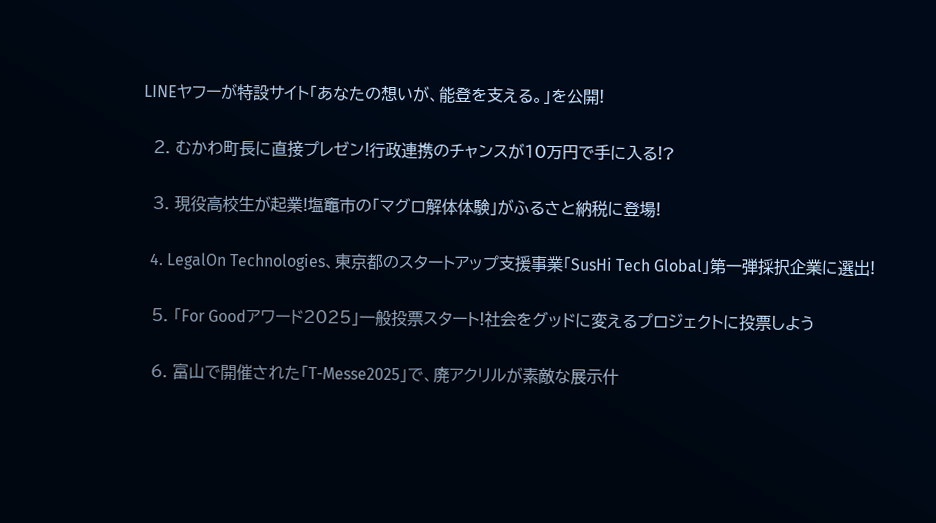LINEヤフーが特設サイト「あなたの想いが、能登を支える。」を公開!

  2. むかわ町長に直接プレゼン!行政連携のチャンスが10万円で手に入る!?

  3. 現役高校生が起業!塩竈市の「マグロ解体体験」がふるさと納税に登場!

  4. LegalOn Technologies、東京都のスタートアップ支援事業「SusHi Tech Global」第一弾採択企業に選出!

  5. 「For Goodアワード2025」一般投票スタート!社会をグッドに変えるプロジェクトに投票しよう

  6. 富山で開催された「T-Messe2025」で、廃アクリルが素敵な展示什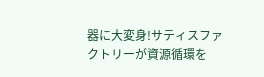器に大変身!サティスファクトリーが資源循環を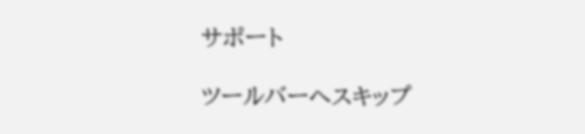サポート

ツールバーへスキップ